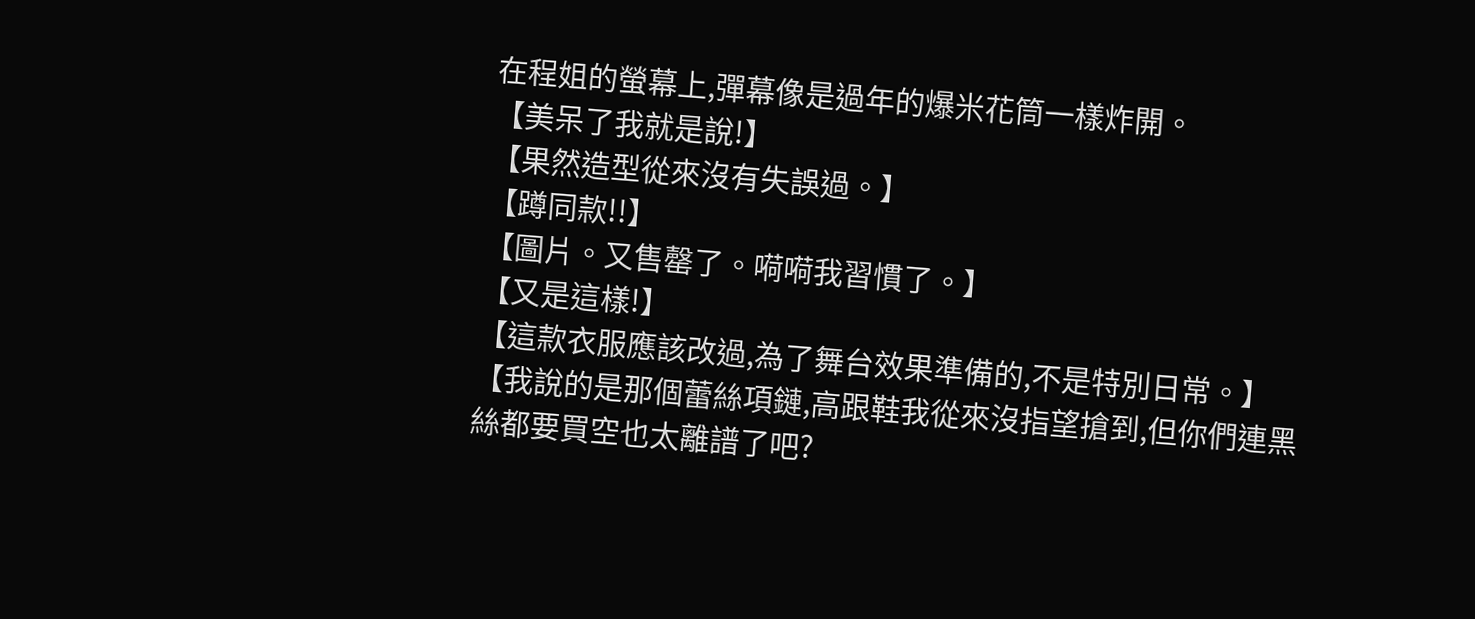在程姐的螢幕上,彈幕像是過年的爆米花筒一樣炸開。
【美呆了我就是說!】
【果然造型從來沒有失誤過。】
【蹲同款!!】
【圖片。又售罄了。嗬嗬我習慣了。】
【又是這樣!】
【這款衣服應該改過,為了舞台效果準備的,不是特別日常。】
【我說的是那個蕾絲項鏈,高跟鞋我從來沒指望搶到,但你們連黑絲都要買空也太離譜了吧?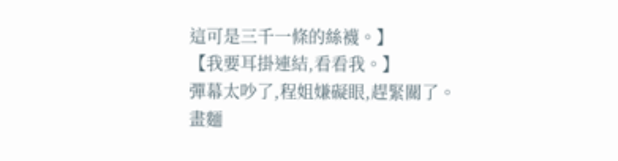這可是三千一條的絲襪。】
【我要耳掛連結,看看我。】
彈幕太吵了,程姐嫌礙眼,趕緊關了。
畫麵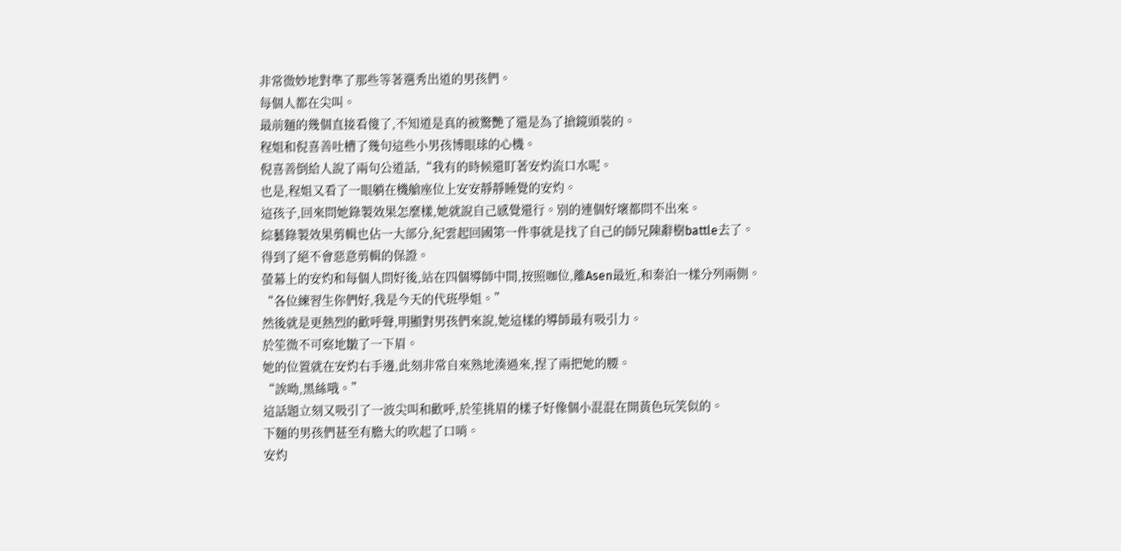非常微妙地對準了那些等著選秀出道的男孩們。
每個人都在尖叫。
最前麵的幾個直接看傻了,不知道是真的被驚艷了還是為了搶鏡頭裝的。
程姐和倪喜善吐槽了幾句這些小男孩博眼球的心機。
倪喜善倒給人說了兩句公道話,“我有的時候還盯著安灼流口水呢。
也是,程姐又看了一眼躺在機艙座位上安安靜靜睡覺的安灼。
這孩子,回來問她錄製效果怎麼樣,她就說自己感覺還行。別的連個好壞都問不出來。
綜藝錄製效果剪輯也佔一大部分,紀雲起回國第一件事就是找了自己的師兄陳辭樹battle去了。
得到了絕不會惡意剪輯的保證。
螢幕上的安灼和每個人問好後,站在四個導師中間,按照咖位,離Asen最近,和秦泊一樣分列兩側。
“各位練習生你們好,我是今天的代班學姐。”
然後就是更熱烈的歡呼聲,明顯對男孩們來說,她這樣的導師最有吸引力。
於笙微不可察地皺了一下眉。
她的位置就在安灼右手邊,此刻非常自來熟地湊過來,捏了兩把她的腰。
“誒呦,黑絲哦。”
這話題立刻又吸引了一波尖叫和歡呼,於笙挑眉的樣子好像個小混混在開黃色玩笑似的。
下麵的男孩們甚至有膽大的吹起了口哨。
安灼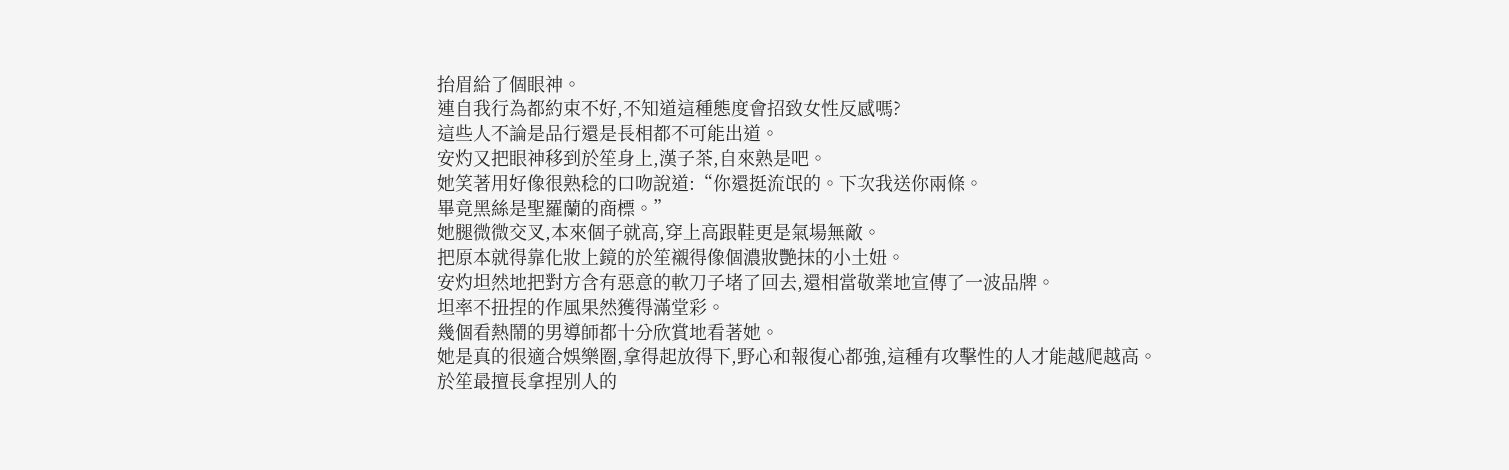抬眉給了個眼神。
連自我行為都約束不好,不知道這種態度會招致女性反感嗎?
這些人不論是品行還是長相都不可能出道。
安灼又把眼神移到於笙身上,漢子茶,自來熟是吧。
她笑著用好像很熟稔的口吻說道:“你還挺流氓的。下次我送你兩條。
畢竟黑絲是聖羅蘭的商標。”
她腿微微交叉,本來個子就高,穿上高跟鞋更是氣場無敵。
把原本就得靠化妝上鏡的於笙襯得像個濃妝艷抹的小土妞。
安灼坦然地把對方含有惡意的軟刀子堵了回去,還相當敬業地宣傳了一波品牌。
坦率不扭捏的作風果然獲得滿堂彩。
幾個看熱鬧的男導師都十分欣賞地看著她。
她是真的很適合娛樂圈,拿得起放得下,野心和報復心都強,這種有攻擊性的人才能越爬越高。
於笙最擅長拿捏別人的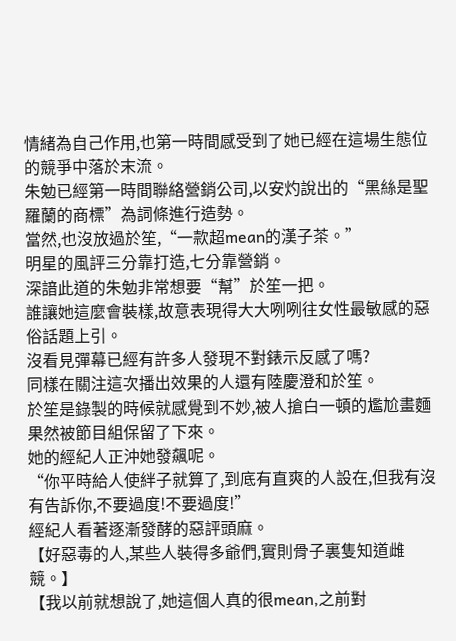情緒為自己作用,也第一時間感受到了她已經在這場生態位的競爭中落於末流。
朱勉已經第一時間聯絡營銷公司,以安灼說出的“黑絲是聖羅蘭的商標”為詞條進行造勢。
當然,也沒放過於笙,“一款超mean的漢子茶。”
明星的風評三分靠打造,七分靠營銷。
深諳此道的朱勉非常想要“幫”於笙一把。
誰讓她這麼會裝樣,故意表現得大大咧咧往女性最敏感的惡俗話題上引。
沒看見彈幕已經有許多人發現不對錶示反感了嗎?
同樣在關注這次播出效果的人還有陸慶澄和於笙。
於笙是錄製的時候就感覺到不妙,被人搶白一頓的尷尬畫麵果然被節目組保留了下來。
她的經紀人正沖她發飆呢。
“你平時給人使絆子就算了,到底有直爽的人設在,但我有沒有告訴你,不要過度!不要過度!”
經紀人看著逐漸發酵的惡評頭麻。
【好惡毒的人,某些人裝得多爺們,實則骨子裏隻知道雌競。】
【我以前就想說了,她這個人真的很mean,之前對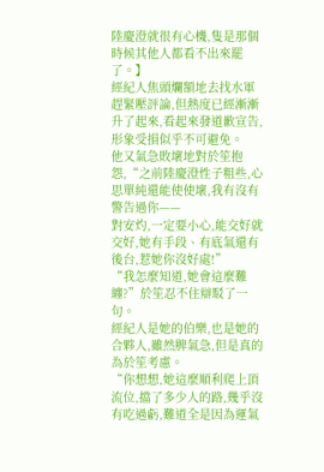陸慶澄就很有心機,隻是那個時候其他人都看不出來罷了。】
經紀人焦頭爛額地去找水軍趕緊壓評論,但熱度已經漸漸升了起來,看起來發道歉宣告,形象受損似乎不可避免。
他又氣急敗壞地對於笙抱怨,“之前陸慶澄性子粗些,心思單純還能使使壞,我有沒有警告過你——
對安灼,一定要小心,能交好就交好,她有手段、有底氣還有後台,惹她你沒好處!”
“我怎麼知道,她會這麼難纏?”於笙忍不住辯駁了一句。
經紀人是她的伯樂,也是她的合夥人,雖然脾氣急,但是真的為於笙考慮。
“你想想,她這麼順利爬上頂流位,擋了多少人的路,幾乎沒有吃過虧,難道全是因為運氣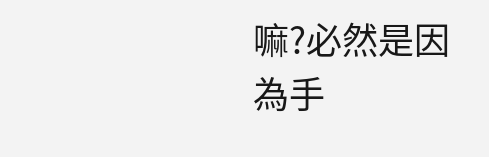嘛?必然是因為手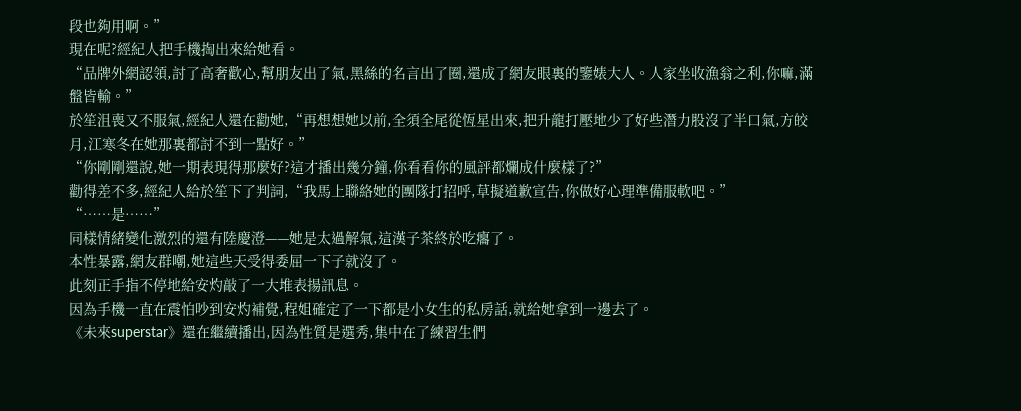段也夠用啊。”
現在呢?經紀人把手機掏出來給她看。
“品牌外網認領,討了高奢歡心,幫朋友出了氣,黑絲的名言出了圈,還成了網友眼裏的鑒婊大人。人家坐收漁翁之利,你嘛,滿盤皆輸。”
於笙沮喪又不服氣,經紀人還在勸她,“再想想她以前,全須全尾從恆星出來,把升龍打壓地少了好些潛力股沒了半口氣,方皎月,江寒冬在她那裏都討不到一點好。”
“你剛剛還說,她一期表現得那麼好?這才播出幾分鐘,你看看你的風評都爛成什麼樣了?”
勸得差不多,經紀人給於笙下了判詞,“我馬上聯絡她的團隊打招呼,草擬道歉宣告,你做好心理準備服軟吧。”
“……是……”
同樣情緒變化激烈的還有陸慶澄——她是太過解氣,這漢子茶終於吃癟了。
本性暴露,網友群嘲,她這些天受得委屈一下子就沒了。
此刻正手指不停地給安灼敲了一大堆表揚訊息。
因為手機一直在震怕吵到安灼補覺,程姐確定了一下都是小女生的私房話,就給她拿到一邊去了。
《未來superstar》還在繼續播出,因為性質是選秀,集中在了練習生們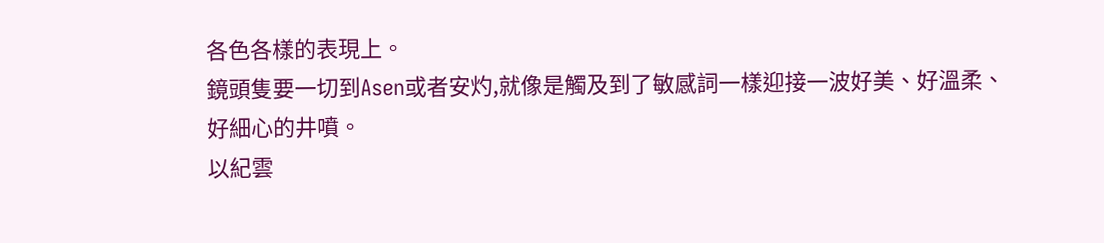各色各樣的表現上。
鏡頭隻要一切到Asen或者安灼,就像是觸及到了敏感詞一樣迎接一波好美、好溫柔、好細心的井噴。
以紀雲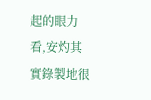起的眼力看,安灼其實錄製地很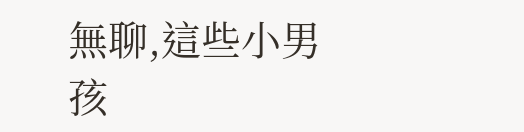無聊,這些小男孩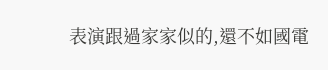表演跟過家家似的,還不如國電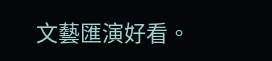文藝匯演好看。